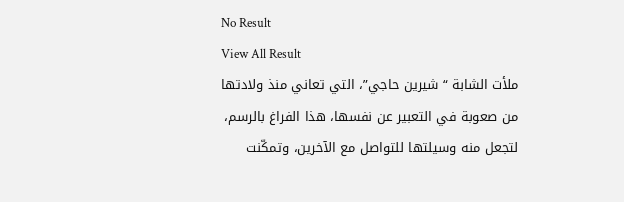No Result
View All Result
ملأت الشابة “شيرين حاجي”، التي تعاني منذ ولادتها من صعوبة في التعبير عن نفسها، هذا الفراغ بالرسم، لتجعل منه وسيلتها للتواصل مع الآخرين، وتمكّنت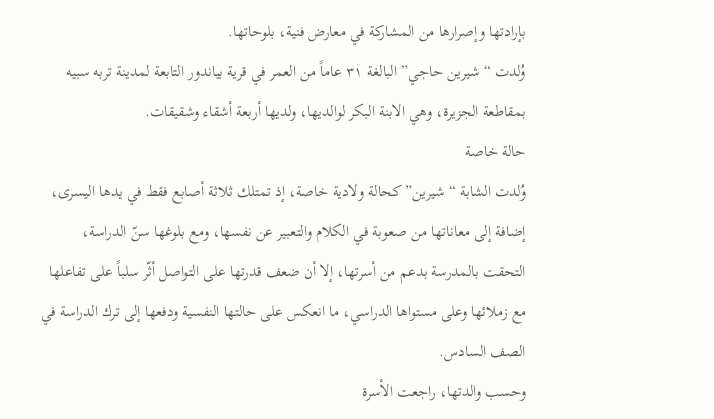بإرادتها وإصرارها من المشاركة في معارض فنية، بلوحاتها.
وُلدت “شيرين حاجي” البالغة ٣١ عاماً من العمر في قرية بياندور التابعة لمدينة تربه سبيه بمقاطعة الجزيرة، وهي الابنة البكر لوالديها، ولديها أربعة أشقاء وشقيقات.
حالة خاصة
وُلدت الشابة “شيرين” كحالة ولادية خاصة، إذ تمتلك ثلاثة أصابع فقط في يدها اليسرى، إضافة إلى معاناتها من صعوبة في الكلام والتعبير عن نفسها، ومع بلوغها سنّ الدراسة، التحقت بالمدرسة بدعم من أسرتها، إلا أن ضعف قدرتها على التواصل أثّر سلباً على تفاعلها مع زملائها وعلى مستواها الدراسي، ما انعكس على حالتها النفسية ودفعها إلى ترك الدراسة في الصف السادس.
وحسب والدتها، راجعت الأسرة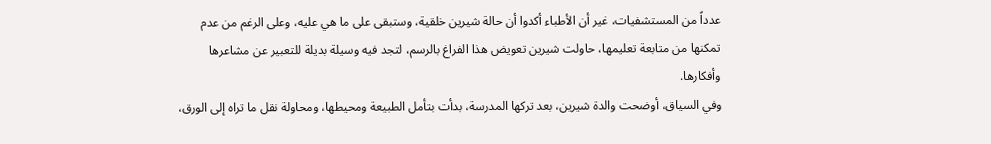عدداً من المستشفيات، غير أن الأطباء أكدوا أن حالة شيرين خلقية، وستبقى على ما هي عليه، وعلى الرغم من عدم تمكنها من متابعة تعليمها، حاولت شيرين تعويض هذا الفراغ بالرسم، لتجد فيه وسيلة بديلة للتعبير عن مشاعرها وأفكارها.
وفي السياق، أوضحت والدة شيرين، بعد تركها المدرسة، بدأت بتأمل الطبيعة ومحيطها، ومحاولة نقل ما تراه إلى الورق،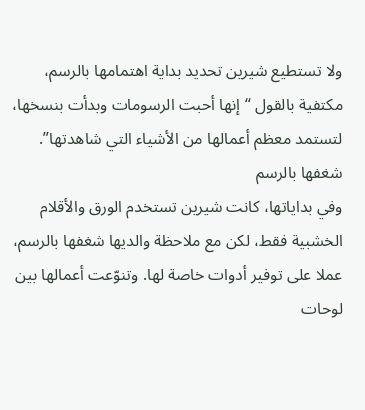ولا تستطيع شيرين تحديد بداية اهتمامها بالرسم، مكتفية بالقول “إنها أحبت الرسومات وبدأت بنسخها، لتستمد معظم أعمالها من الأشياء التي شاهدتها”.
شغفها بالرسم
وفي بداياتها، كانت شيرين تستخدم الورق والأقلام الخشبية فقط، لكن مع ملاحظة والديها شغفها بالرسم، عملا على توفير أدوات خاصة لها. وتنوّعت أعمالها بين لوحات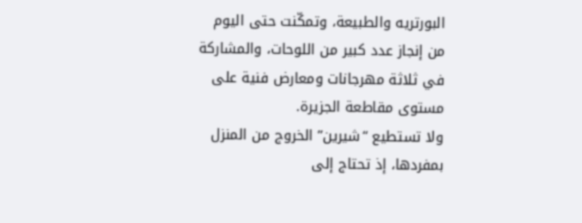البورتريه والطبيعة، وتمكّنت حتى اليوم من إنجاز عدد كبير من اللوحات، والمشاركة في ثلاثة مهرجانات ومعارض فنية على مستوى مقاطعة الجزيرة.
ولا تستطيع “شيرين” الخروج من المنزل بمفردها، إذ تحتاج إلى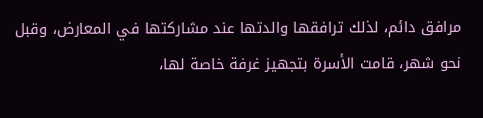مرافق دائم، لذلك ترافقها والدتها عند مشاركتها في المعارض، وقبل نحو شهر، قامت الأسرة بتجهيز غرفة خاصة لها،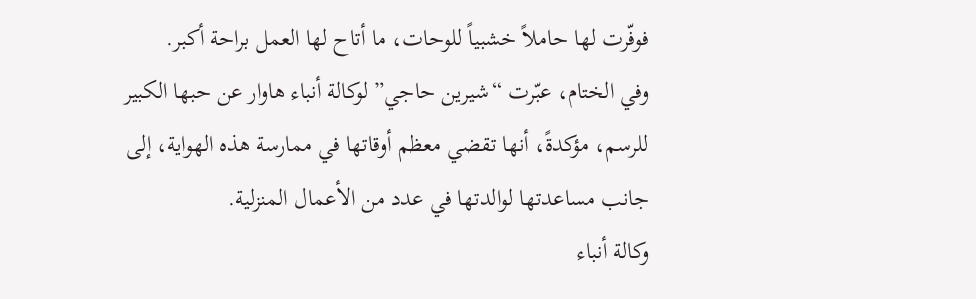فوفّرت لها حاملاً خشبياً للوحات، ما أتاح لها العمل براحة أكبر.
وفي الختام، عبّرت “شيرين حاجي” لوكالة أنباء هاوار عن حبها الكبير للرسم، مؤكدةً، أنها تقضي معظم أوقاتها في ممارسة هذه الهواية، إلى جانب مساعدتها لوالدتها في عدد من الأعمال المنزلية.
وكالة أنباء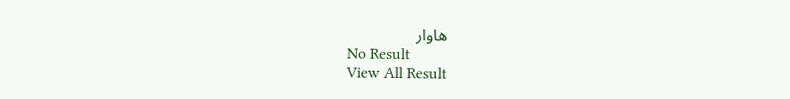هاوار
No Result
View All Result